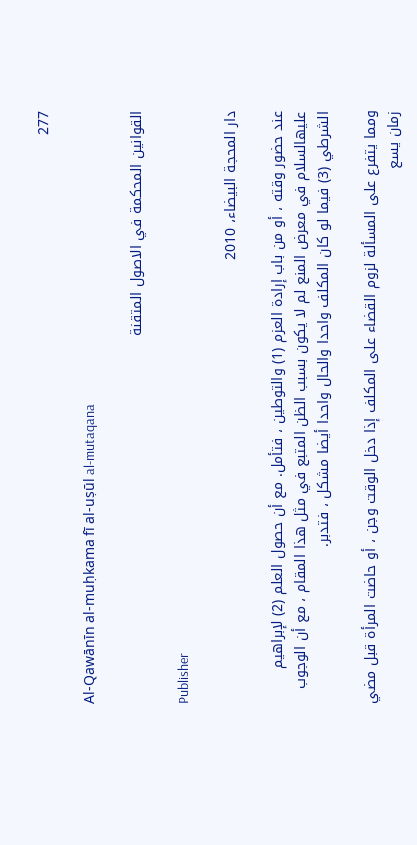277

Al-Qawānīn al-muḥkama fī al-uṣūl al-mutaqana

القوانين المحكمة في الاصول المتقنة

Publisher

دار المحجة البيضاء، 2010

عند حضور وقته ، أو من باب إرادة العزم (1) والتوطين ، فتأمل. مع أن حصول العلم (2) لإبراهيم عليهالسلام في معرض المنع لم لا يكون بسبب الظن المتبع في مثل هذا المقام ، مع أن الوجوب الشرطي (3) فيما لو كان المكلف واحدا والحال واحدا أيضا مشكل ، فتدبر.

ومما يتفرع على المسألة لزوم القضاء على المكلف إذا دخل الوقت وجن ، أو حاضت المرأة قبل مضي زمان يسع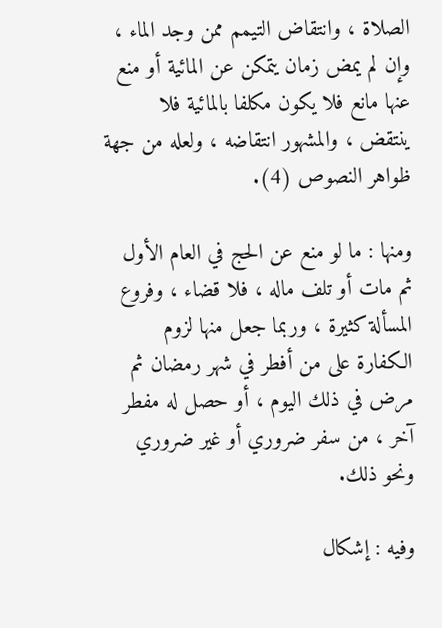الصلاة ، وانتقاض التيمم ممن وجد الماء ، وإن لم يمض زمان يتمكن عن المائية أو منع عنها مانع فلا يكون مكلفا بالمائية فلا ينتقض ، والمشهور انتقاضه ، ولعله من جهة ظواهر النصوص (4).

ومنها : ما لو منع عن الحج في العام الأول ثم مات أو تلف ماله ، فلا قضاء ، وفروع المسألة كثيرة ، وربما جعل منها لزوم الكفارة على من أفطر في شهر رمضان ثم مرض في ذلك اليوم ، أو حصل له مفطر آخر ، من سفر ضروري أو غير ضروري ونحو ذلك.

وفيه : إشكال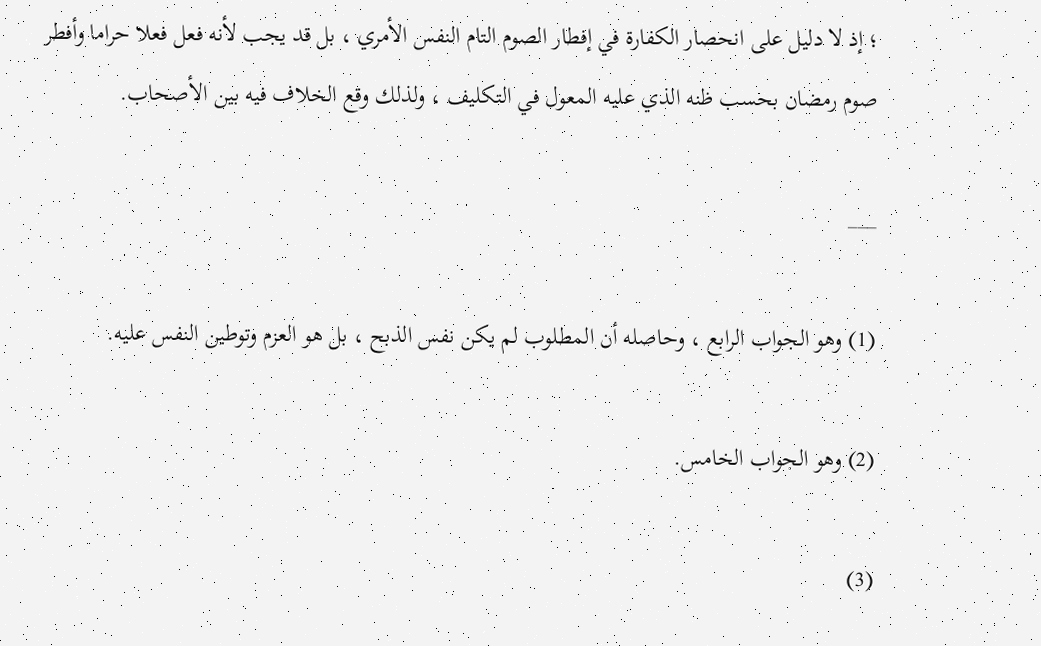؛ إذ لا دليل على انحصار الكفارة في إفطار الصوم التام النفس الأمري ، بل قد يجب لأنه فعل فعلا حراما وأفطر صوم رمضان بحسب ظنه الذي عليه المعول في التكليف ، ولذلك وقع الخلاف فيه بين الأصحاب.

___

(1) وهو الجواب الرابع ، وحاصله أن المطلوب لم يكن نفس الذبح ، بل هو العزم وتوطين النفس عليه.

(2) وهو الجواب الخامس.

(3)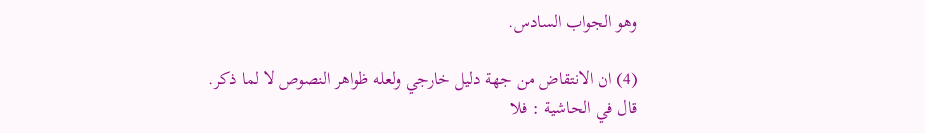وهو الجواب السادس.

(4) ان الانتقاض من جهة دليل خارجي ولعله ظواهر النصوص لا لما ذكر. قال في الحاشية : فلا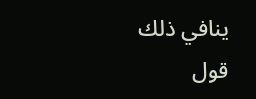ينافي ذلك قول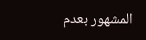المشهور بعدم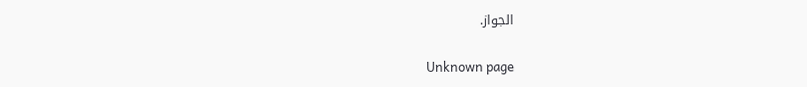الجواز.

Unknown page